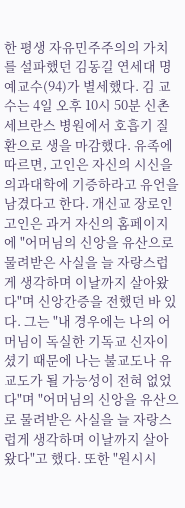한 평생 자유민주주의의 가치를 설파했던 김동길 연세대 명예교수(94)가 별세했다. 김 교수는 4일 오후 10시 50분 신촌세브란스 병원에서 호흡기 질환으로 생을 마감했다. 유족에 따르면, 고인은 자신의 시신을 의과대학에 기증하라고 유언을 남겼다고 한다. 개신교 장로인 고인은 과거 자신의 홈페이지에 "어머님의 신앙을 유산으로 물려받은 사실을 늘 자랑스럽게 생각하며 이날까지 살아왔다"며 신앙간증을 전했던 바 있다. 그는 "내 경우에는 나의 어머님이 독실한 기독교 신자이셨기 때문에 나는 불교도나 유교도가 될 가능성이 전혀 없었다"며 "어머님의 신앙을 유산으로 물려받은 사실을 늘 자랑스럽게 생각하며 이날까지 살아왔다"고 했다. 또한 "원시시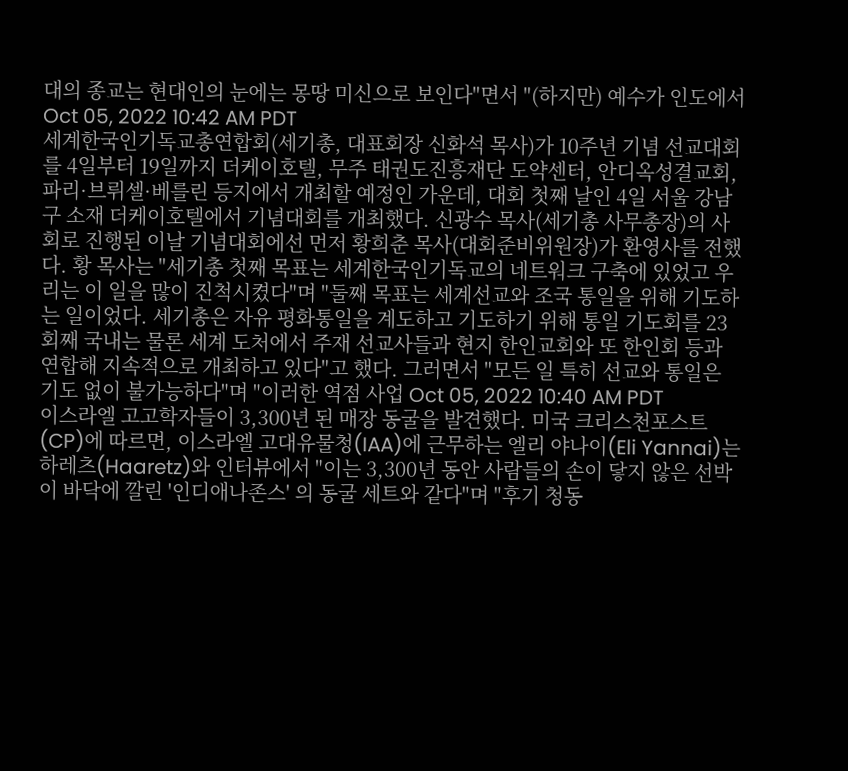대의 종교는 현대인의 눈에는 몽땅 미신으로 보인다"면서 "(하지만) 예수가 인도에서 Oct 05, 2022 10:42 AM PDT
세계한국인기독교총연합회(세기총, 대표회장 신화석 목사)가 10주년 기념 선교대회를 4일부터 19일까지 더케이호텔, 무주 태권도진흥재단 도약센터, 안디옥성결교회, 파리·브뤼셀·베를린 등지에서 개최할 예정인 가운데, 대회 첫째 날인 4일 서울 강남구 소재 더케이호텔에서 기념대회를 개최했다. 신광수 목사(세기총 사무총장)의 사회로 진행된 이날 기념대회에선 먼저 황희춘 목사(대회준비위원장)가 환영사를 전했다. 황 목사는 "세기총 첫째 목표는 세계한국인기독교의 네트워크 구축에 있었고 우리는 이 일을 많이 진척시켰다"며 "둘째 목표는 세계선교와 조국 통일을 위해 기도하는 일이었다. 세기총은 자유 평화통일을 계도하고 기도하기 위해 통일 기도회를 23회째 국내는 물론 세계 도처에서 주재 선교사들과 현지 한인교회와 또 한인회 등과 연합해 지속적으로 개최하고 있다"고 했다. 그러면서 "모든 일 특히 선교와 통일은 기도 없이 불가능하다"며 "이러한 역점 사업 Oct 05, 2022 10:40 AM PDT
이스라엘 고고학자들이 3,300년 된 매장 동굴을 발견했다. 미국 크리스천포스트(CP)에 따르면, 이스라엘 고대유물청(IAA)에 근무하는 엘리 야나이(Eli Yannai)는 하레츠(Haaretz)와 인터뷰에서 "이는 3,300년 동안 사람들의 손이 닿지 않은 선박이 바닥에 깔린 '인디애나존스' 의 동굴 세트와 같다"며 "후기 청동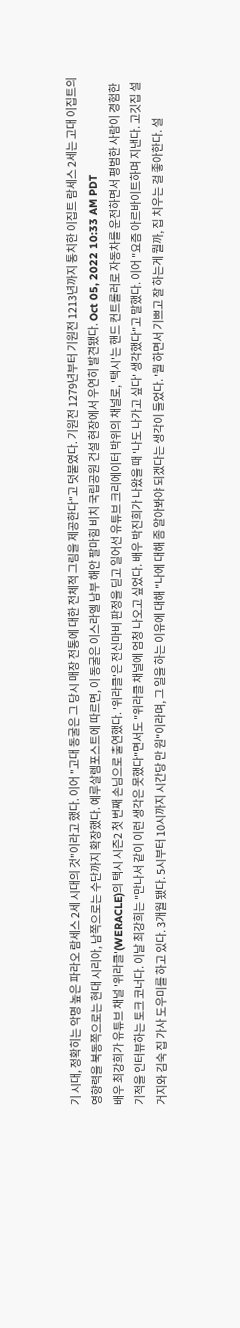기 시대, 정확히는 악명 높은 파라오 람세스 2세 시대의 것"이라고 했다. 이어 "고대 동굴은 그 당시 매장 전통에 대한 전체적 그림을 제공한다"고 덧붙였다. 기원전 1279년부터 기원전 1213년까지 통치한 이집트 람세스 2세는 고대 이집트의 영향력을 북동쪽으로는 현대 시리아, 남쪽으로는 수단까지 확장했다. 예루살렘포스트에 따르면, 이 동굴은 이스라엘 남부 해안 팔마힘 비치 국립공원 건설 현장에서 우연히 발견됐다. Oct 05, 2022 10:33 AM PDT
배우 최강희가 유튜브 채널 '위라클'(WERACLE)의 택시 시즌2 첫 번째 손님으로 출연했다. '위라클'은 전신마비 판정을 딛고 일어선 유튜브 크리에이터 박위의 채널로, '택시'는 핸드 컨트롤러로 자동차를 운전하면서 평범한 사람이 경험한 기적을 인터뷰하는 토크 코너다. 이날 최강희는 "만나서 같이 이런 생각은 못했다"면서도 "위라클 채널에 엄청 나오고 싶었다. 배우 박진희가 나왔을 때 '나도 나가고 싶다' 생각했다"고 말했다. 이어 "요즘 아르바이트하며 지낸다. 고깃집 설거지와 김숙 집 가사 도우미를 하고 있다. 3개월 됐다. 5시부터 10시까지 시간당 만 원"이라며, 그 일을 하는 이유에 대해 "나에 대해 좀 알아봐야 되겠다는 생각이 들었다. '뭘 하면서 기쁘고 잘 하는게 뭘까, 집 치우는 걸 좋아한다. 설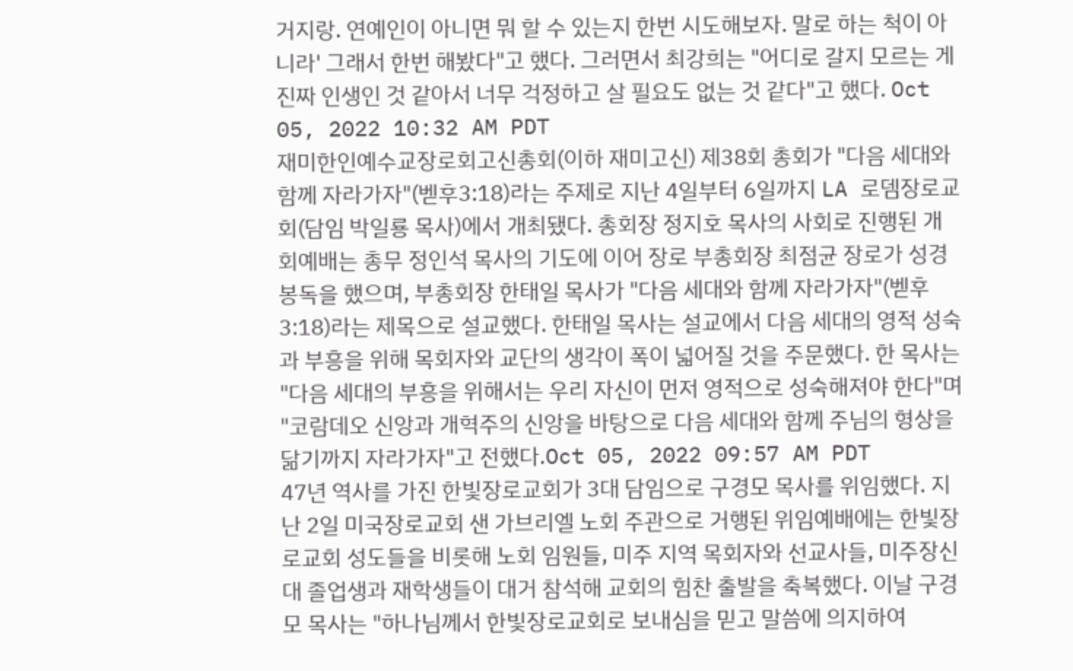거지랑. 연예인이 아니면 뭐 할 수 있는지 한번 시도해보자. 말로 하는 척이 아니라' 그래서 한번 해봤다"고 했다. 그러면서 최강희는 "어디로 갈지 모르는 게 진짜 인생인 것 같아서 너무 걱정하고 살 필요도 없는 것 같다"고 했다. Oct 05, 2022 10:32 AM PDT
재미한인예수교장로회고신총회(이하 재미고신) 제38회 총회가 "다음 세대와 함께 자라가자"(벧후3:18)라는 주제로 지난 4일부터 6일까지 LA 로뎀장로교회(담임 박일룡 목사)에서 개최됐다. 총회장 정지호 목사의 사회로 진행된 개회예배는 총무 정인석 목사의 기도에 이어 장로 부총회장 최점균 장로가 성경봉독을 했으며, 부총회장 한태일 목사가 "다음 세대와 함께 자라가자"(벧후3:18)라는 제목으로 설교했다. 한태일 목사는 설교에서 다음 세대의 영적 성숙과 부흥을 위해 목회자와 교단의 생각이 폭이 넓어질 것을 주문했다. 한 목사는 "다음 세대의 부흥을 위해서는 우리 자신이 먼저 영적으로 성숙해져야 한다"며 "코람데오 신앙과 개혁주의 신앙을 바탕으로 다음 세대와 함께 주님의 형상을 닮기까지 자라가자"고 전했다.Oct 05, 2022 09:57 AM PDT
47년 역사를 가진 한빛장로교회가 3대 담임으로 구경모 목사를 위임했다. 지난 2일 미국장로교회 샌 가브리엘 노회 주관으로 거행된 위임예배에는 한빛장로교회 성도들을 비롯해 노회 임원들, 미주 지역 목회자와 선교사들, 미주장신대 졸업생과 재학생들이 대거 참석해 교회의 힘찬 출발을 축복했다. 이날 구경모 목사는 "하나님께서 한빛장로교회로 보내심을 믿고 말씀에 의지하여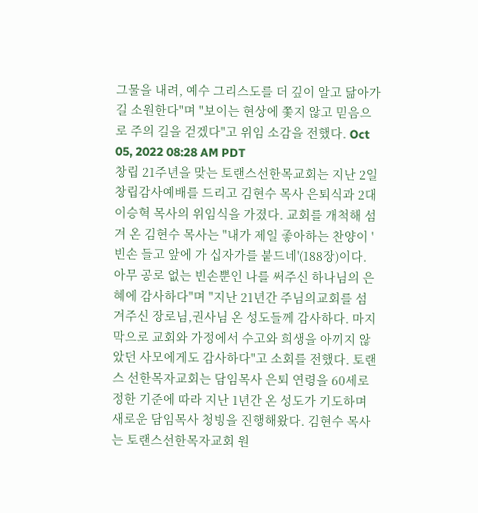그물을 내려, 예수 그리스도를 더 깊이 알고 닮아가길 소원한다"며 "보이는 현상에 쫓지 않고 믿음으로 주의 길을 걷겠다"고 위임 소감을 전했다. Oct 05, 2022 08:28 AM PDT
창립 21주년을 맞는 토랜스선한목교회는 지난 2일 창립감사예배를 드리고 김현수 목사 은퇴식과 2대 이승혁 목사의 위임식을 가졌다. 교회를 개척해 섬겨 온 김현수 목사는 "내가 제일 좋아하는 찬양이 '빈손 들고 앞에 가 십자가를 붙드네'(188장)이다. 아무 공로 없는 빈손뿐인 나를 써주신 하나님의 은혜에 감사하다"며 "지난 21년간 주님의교회를 섬겨주신 장로님,권사님 온 성도들께 감사하다. 마지막으로 교회와 가정에서 수고와 희생을 아끼지 않았던 사모에게도 감사하다"고 소회를 전했다. 토랜스 선한목자교회는 담임목사 은퇴 연령을 60세로 정한 기준에 따라 지난 1년간 온 성도가 기도하며 새로운 담임목사 청빙을 진행해왔다. 김현수 목사는 토랜스선한목자교회 원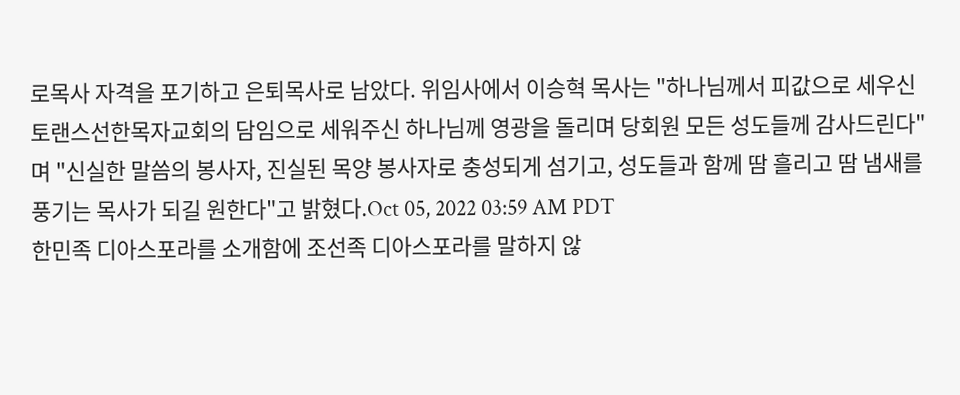로목사 자격을 포기하고 은퇴목사로 남았다. 위임사에서 이승혁 목사는 "하나님께서 피값으로 세우신 토랜스선한목자교회의 담임으로 세워주신 하나님께 영광을 돌리며 당회원 모든 성도들께 감사드린다"며 "신실한 말씀의 봉사자, 진실된 목양 봉사자로 충성되게 섬기고, 성도들과 함께 땀 흘리고 땀 냄새를 풍기는 목사가 되길 원한다"고 밝혔다.Oct 05, 2022 03:59 AM PDT
한민족 디아스포라를 소개함에 조선족 디아스포라를 말하지 않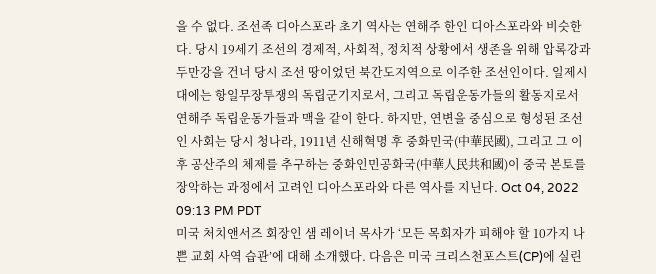을 수 없다. 조선족 디아스포라 초기 역사는 연해주 한인 디아스포라와 비슷한다. 당시 19세기 조선의 경제적, 사회적, 정치적 상황에서 생존을 위해 압록강과 두만강을 건너 당시 조선 땅이었던 북간도지역으로 이주한 조선인이다. 일제시대에는 항일무장투쟁의 독립군기지로서, 그리고 독립운동가들의 활동지로서 연해주 독립운동가들과 맥을 같이 한다. 하지만, 연변을 중심으로 형성된 조선인 사회는 당시 청나라, 1911년 신해혁명 후 중화민국(中華民國), 그리고 그 이후 공산주의 체제를 추구하는 중화인민공화국(中華人民共和國)이 중국 본토를 장악하는 과정에서 고려인 디아스포라와 다른 역사를 지닌다. Oct 04, 2022 09:13 PM PDT
미국 처치앤서즈 회장인 샘 레이너 목사가 ‘모든 목회자가 피해야 할 10가지 나쁜 교회 사역 습관’에 대해 소개했다. 다음은 미국 크리스천포스트(CP)에 실린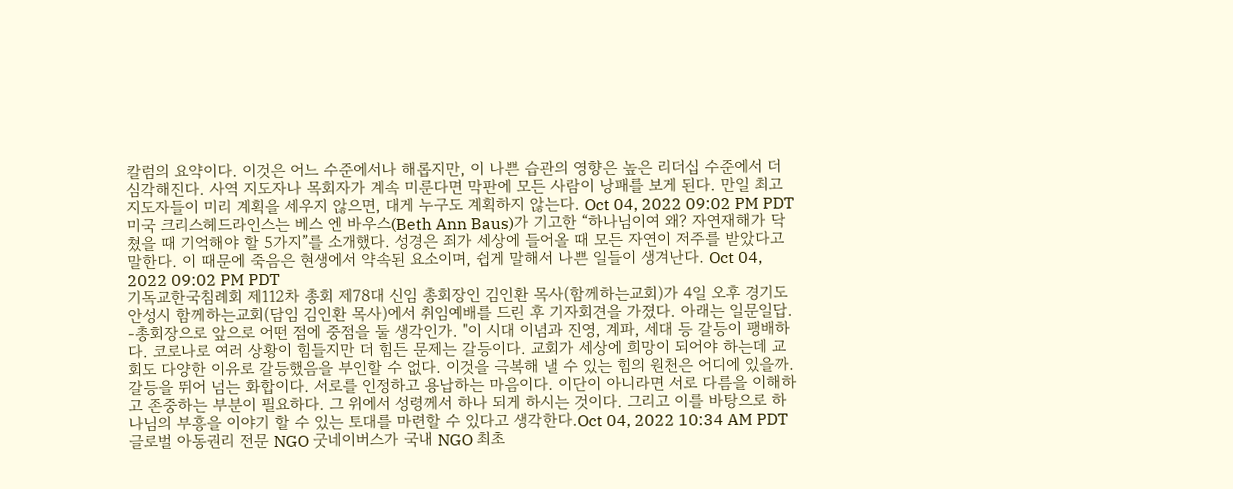칼럼의 요약이다. 이것은 어느 수준에서나 해롭지만, 이 나쁜 습관의 영향은 높은 리더십 수준에서 더 심각해진다. 사역 지도자나 목회자가 계속 미룬다면 막판에 모든 사람이 낭패를 보게 된다. 만일 최고 지도자들이 미리 계획을 세우지 않으면, 대게 누구도 계획하지 않는다. Oct 04, 2022 09:02 PM PDT
미국 크리스헤드라인스는 베스 엔 바우스(Beth Ann Baus)가 기고한 “하나님이여 왜? 자연재해가 닥쳤을 때 기억해야 할 5가지”를 소개했다. 성경은 죄가 세상에 들어올 때 모든 자연이 저주를 받았다고 말한다. 이 때문에 죽음은 현생에서 약속된 요소이며, 쉽게 말해서 나쁜 일들이 생겨난다. Oct 04, 2022 09:02 PM PDT
기독교한국침례회 제112차 총회 제78대 신임 총회장인 김인환 목사(함께하는교회)가 4일 오후 경기도 안성시 함께하는교회(담임 김인환 목사)에서 취임예배를 드린 후 기자회견을 가졌다. 아래는 일문일답. -총회장으로 앞으로 어떤 점에 중점을 둘 생각인가. "이 시대 이념과 진영, 계파, 세대 등 갈등이 팽배하다. 코로나로 여러 상황이 힘들지만 더 힘든 문제는 갈등이다. 교회가 세상에 희망이 되어야 하는데 교회도 다양한 이유로 갈등했음을 부인할 수 없다. 이것을 극복해 낼 수 있는 힘의 원천은 어디에 있을까. 갈등을 뛰어 넘는 화합이다. 서로를 인정하고 용납하는 마음이다. 이단이 아니라면 서로 다름을 이해하고 존중하는 부분이 필요하다. 그 위에서 성령께서 하나 되게 하시는 것이다. 그리고 이를 바탕으로 하나님의 부흥을 이야기 할 수 있는 토대를 마련할 수 있다고 생각한다.Oct 04, 2022 10:34 AM PDT
글로벌 아동권리 전문 NGO 굿네이버스가 국내 NGO 최초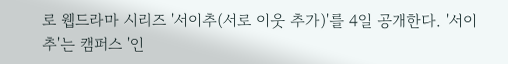로 웹드라마 시리즈 '서이추(서로 이웃 추가)'를 4일 공개한다. '서이추'는 캠퍼스 '인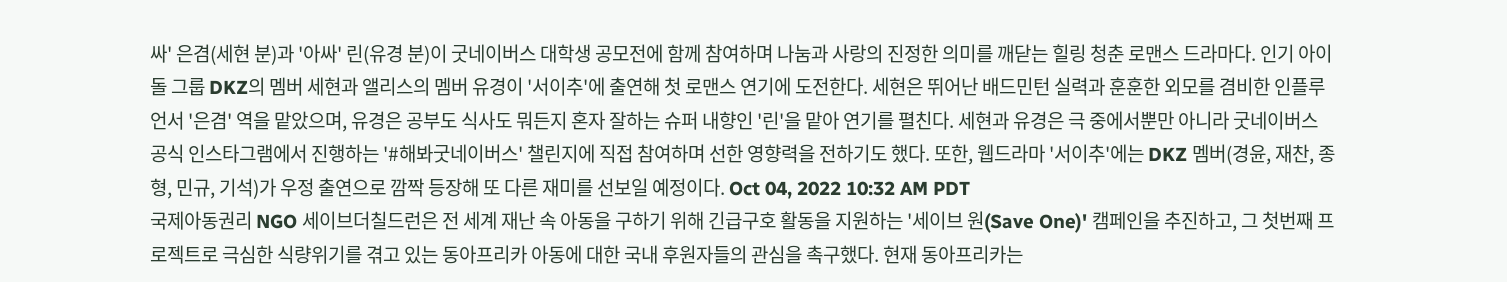싸' 은겸(세현 분)과 '아싸' 린(유경 분)이 굿네이버스 대학생 공모전에 함께 참여하며 나눔과 사랑의 진정한 의미를 깨닫는 힐링 청춘 로맨스 드라마다. 인기 아이돌 그룹 DKZ의 멤버 세현과 앨리스의 멤버 유경이 '서이추'에 출연해 첫 로맨스 연기에 도전한다. 세현은 뛰어난 배드민턴 실력과 훈훈한 외모를 겸비한 인플루언서 '은겸' 역을 맡았으며, 유경은 공부도 식사도 뭐든지 혼자 잘하는 슈퍼 내향인 '린'을 맡아 연기를 펼친다. 세현과 유경은 극 중에서뿐만 아니라 굿네이버스 공식 인스타그램에서 진행하는 '#해봐굿네이버스' 챌린지에 직접 참여하며 선한 영향력을 전하기도 했다. 또한, 웹드라마 '서이추'에는 DKZ 멤버(경윤, 재찬, 종형, 민규, 기석)가 우정 출연으로 깜짝 등장해 또 다른 재미를 선보일 예정이다. Oct 04, 2022 10:32 AM PDT
국제아동권리 NGO 세이브더칠드런은 전 세계 재난 속 아동을 구하기 위해 긴급구호 활동을 지원하는 '세이브 원(Save One)' 캠페인을 추진하고, 그 첫번째 프로젝트로 극심한 식량위기를 겪고 있는 동아프리카 아동에 대한 국내 후원자들의 관심을 촉구했다. 현재 동아프리카는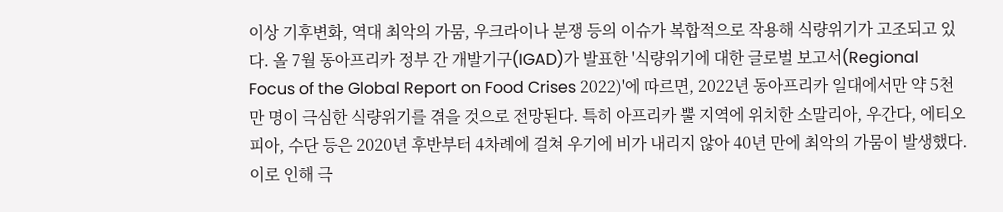이상 기후변화, 역대 최악의 가뭄, 우크라이나 분쟁 등의 이슈가 복합적으로 작용해 식량위기가 고조되고 있다. 올 7월 동아프리카 정부 간 개발기구(IGAD)가 발표한 '식량위기에 대한 글로벌 보고서(Regional Focus of the Global Report on Food Crises 2022)'에 따르면, 2022년 동아프리카 일대에서만 약 5천만 명이 극심한 식량위기를 겪을 것으로 전망된다. 특히 아프리카 뿔 지역에 위치한 소말리아, 우간다, 에티오피아, 수단 등은 2020년 후반부터 4차례에 걸쳐 우기에 비가 내리지 않아 40년 만에 최악의 가뭄이 발생했다. 이로 인해 극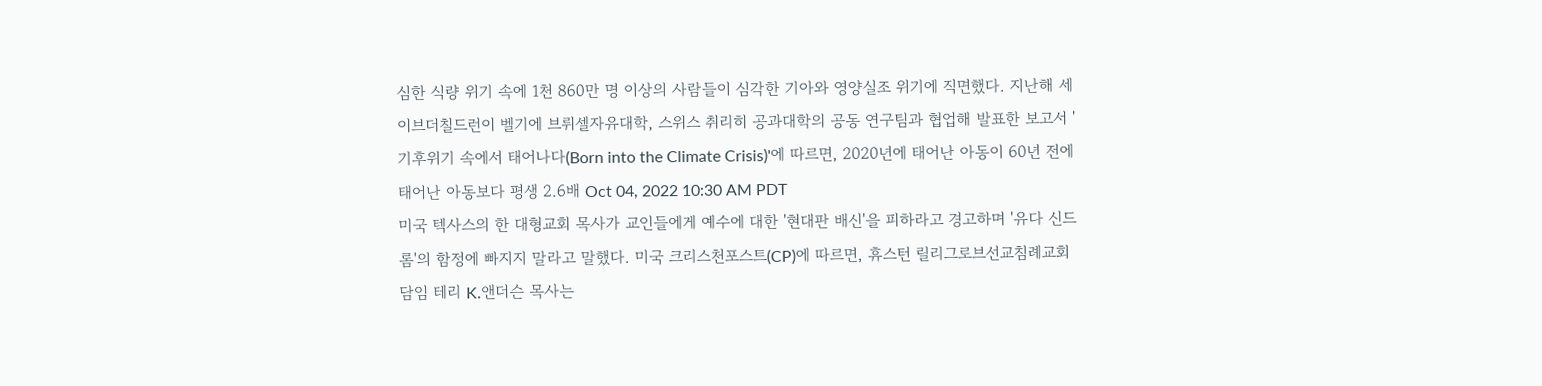심한 식량 위기 속에 1천 860만 명 이상의 사람들이 심각한 기아와 영양실조 위기에 직면했다. 지난해 세이브더칠드런이 벨기에 브뤼셀자유대학, 스위스 취리히 공과대학의 공동 연구팀과 협업해 발표한 보고서 '기후위기 속에서 태어나다(Born into the Climate Crisis)'에 따르면, 2020년에 태어난 아동이 60년 전에 태어난 아동보다 평생 2.6배 Oct 04, 2022 10:30 AM PDT
미국 텍사스의 한 대형교회 목사가 교인들에게 예수에 대한 '현대판 배신'을 피하라고 경고하며 '유다 신드롬'의 함정에 빠지지 말라고 말했다. 미국 크리스천포스트(CP)에 따르면, 휴스턴 릴리그로브선교침례교회 담임 테리 K.앤더슨 목사는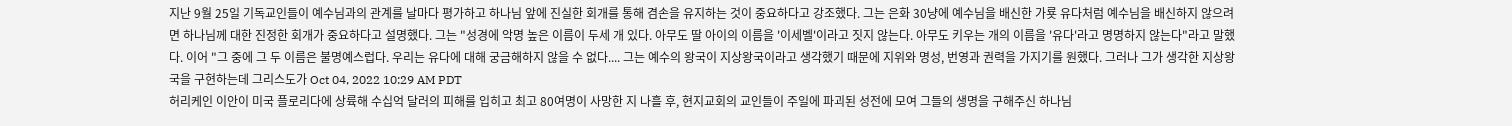지난 9월 25일 기독교인들이 예수님과의 관계를 날마다 평가하고 하나님 앞에 진실한 회개를 통해 겸손을 유지하는 것이 중요하다고 강조했다. 그는 은화 30냥에 예수님을 배신한 가룟 유다처럼 예수님을 배신하지 않으려면 하나님께 대한 진정한 회개가 중요하다고 설명했다. 그는 "성경에 악명 높은 이름이 두세 개 있다. 아무도 딸 아이의 이름을 '이세벨'이라고 짓지 않는다. 아무도 키우는 개의 이름을 '유다'라고 명명하지 않는다"라고 말했다. 이어 "그 중에 그 두 이름은 불명예스럽다. 우리는 유다에 대해 궁금해하지 않을 수 없다.... 그는 예수의 왕국이 지상왕국이라고 생각했기 때문에 지위와 명성, 번영과 권력을 가지기를 원했다. 그러나 그가 생각한 지상왕국을 구현하는데 그리스도가 Oct 04, 2022 10:29 AM PDT
허리케인 이안이 미국 플로리다에 상륙해 수십억 달러의 피해를 입히고 최고 80여명이 사망한 지 나흘 후, 현지교회의 교인들이 주일에 파괴된 성전에 모여 그들의 생명을 구해주신 하나님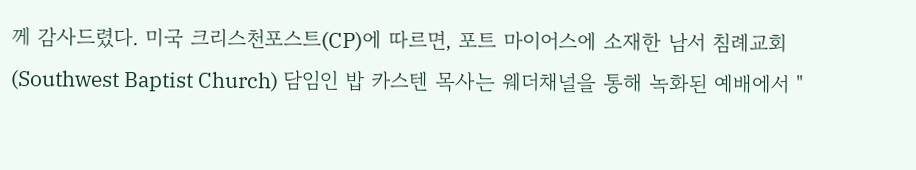께 감사드렸다. 미국 크리스천포스트(CP)에 따르면, 포트 마이어스에 소재한 남서 침례교회(Southwest Baptist Church) 담임인 밥 카스텐 목사는 웨더채널을 통해 녹화된 예배에서 "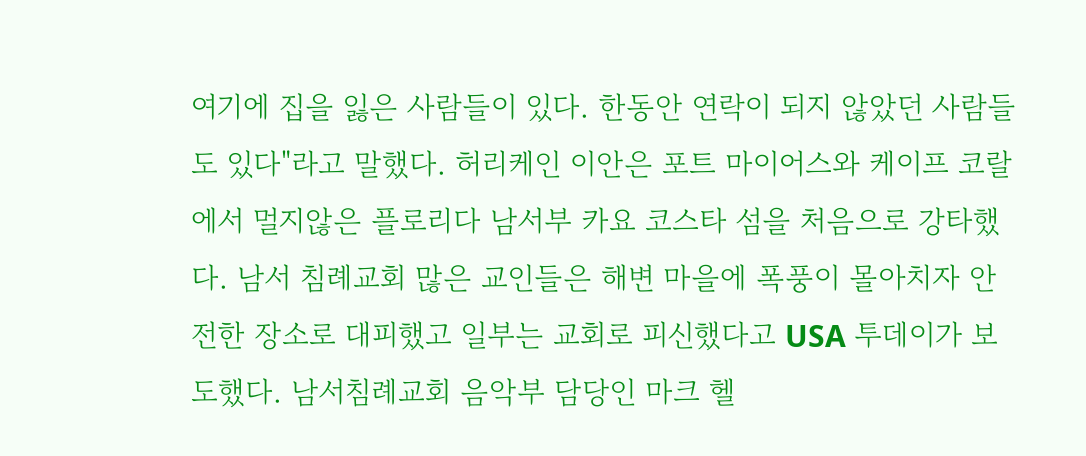여기에 집을 잃은 사람들이 있다. 한동안 연락이 되지 않았던 사람들도 있다"라고 말했다. 허리케인 이안은 포트 마이어스와 케이프 코랄에서 멀지않은 플로리다 남서부 카요 코스타 섬을 처음으로 강타했다. 남서 침례교회 많은 교인들은 해변 마을에 폭풍이 몰아치자 안전한 장소로 대피했고 일부는 교회로 피신했다고 USA 투데이가 보도했다. 남서침례교회 음악부 담당인 마크 헬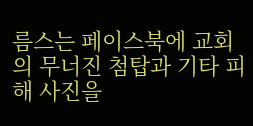름스는 페이스북에 교회의 무너진 첨탑과 기타 피해 사진을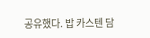공유했다. 밥 카스텐 담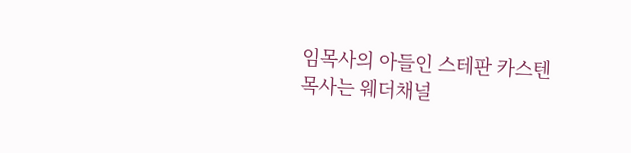임목사의 아들인 스테판 카스텐 목사는 웨더채널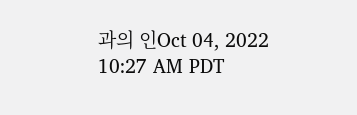과의 인Oct 04, 2022 10:27 AM PDT